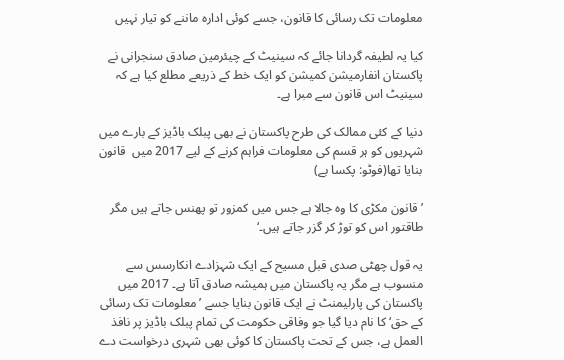معلومات تک رسائی کا قانون، جسے کوئی ادارہ ماننے کو تیار نہیں

کیا یہ لطیفہ گردانا جائے کہ سینیٹ کے چیئرمین صادق سنجرانی نے پاکستان انفارمیشن کمیشن کو ایک خط کے ذریعے مطلع کیا ہے کہ سینیٹ اس قانون سے مبرا ہے۔

دنیا کے کئی ممالک کی طرح پاکستان نے بھی پبلک باڈیز کے بارے میں شہریوں کو ہر قسم کی معلومات فراہم کرنے کے لیے 2017 میں  قانون بنایا تھا(فوٹو: پکسا بے)

’قانون مکڑی کا وہ جالا ہے جس میں کمزور تو پھنس جاتے ہیں مگر طاقتور اس کو توڑ کر گزر جاتے ہیں۔‘

یہ قول چھٹی صدی قبل مسیح کے ایک شہزادے انکارسس سے منسوب ہے مگر یہ پاکستان میں ہمیشہ صادق آتا ہے۔ 2017 میں پاکستان کی پارلیمنٹ نے ایک قانون بنایا جسے ’معلومات تک رسائی کے حق‘ کا نام دیا گیا جو وفاقی حکومت کی تمام پبلک باڈیز پر نافذ العمل ہے، جس کے تحت پاکستان کا کوئی بھی شہری درخواست دے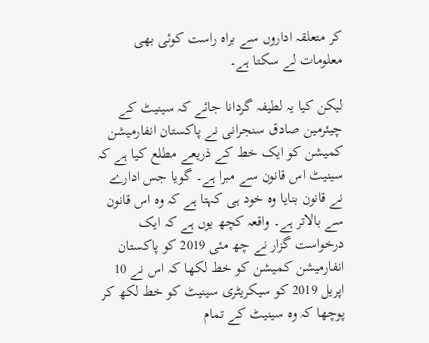کر متعلقہ اداروں سے براہ راست کوئی بھی معلومات لے سکتا ہے۔

لیکن کیا یہ لطیفہ گردانا جائے کہ سینیٹ کے چیئرمین صادق سنجرانی نے پاکستان انفارمیشن کمیشن کو ایک خط کے ذریعے مطلع کیا ہے کہ سینیٹ اس قانون سے مبرا ہے۔ گویا جس ادارے نے قانون بنایا وہ خود ہی کہتا ہے کہ وہ اس قانون سے بالاتر ہے۔ واقعہ کچھ یوں ہے کہ ایک درخواست گزار نے چھ مئی 2019 کو پاکستان انفارمیشن کمیشن کو خط لکھا کہ اس نے 10 اپریل 2019 کو سیکریٹری سینیٹ کو خط لکھ کر پوچھا کہ وہ سینیٹ کے تمام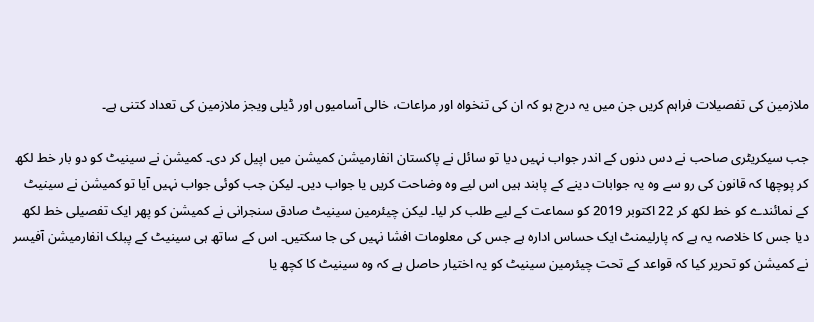ملازمین کی تفصیلات فراہم کریں جن میں یہ درج ہو کہ ان کی تنخواہ اور مراعات، خالی آسامیوں اور ڈیلی ویجز ملازمین کی تعداد کتنی ہے۔

جب سیکریٹری صاحب نے دس دنوں کے اندر جواب نہیں دیا تو سائل نے پاکستان انفارمیشن کمیشن میں اپیل کر دی۔ کمیشن نے سینیٹ کو دو بار خط لکھ کر پوچھا کہ قانون کی رو سے وہ یہ جوابات دینے کے پابند ہیں اس لیے وہ وضاحت کریں یا جواب دیں۔ لیکن جب کوئی جواب نہیں آیا تو کمیشن نے سینیٹ کے نمائندے کو خط لکھ کر 22 اکتوبر 2019 کو سماعت کے لیے طلب کر لیا۔ لیکن چیئرمین سینیٹ صادق سنجرانی نے کمیشن کو پھر ایک تفصیلی خط لکھ دیا جس کا خلاصہ یہ ہے کہ پارلیمنٹ ایک حساس ادارہ ہے جس کی معلومات افشا نہیں کی جا سکتیں۔ اس کے ساتھ ہی سینیٹ کے پبلک انفارمیشن آفیسر نے کمیشن کو تحریر کیا کہ قواعد کے تحت چیئرمین سینیٹ کو یہ اختیار حاصل ہے کہ وہ سینیٹ کا کچھ یا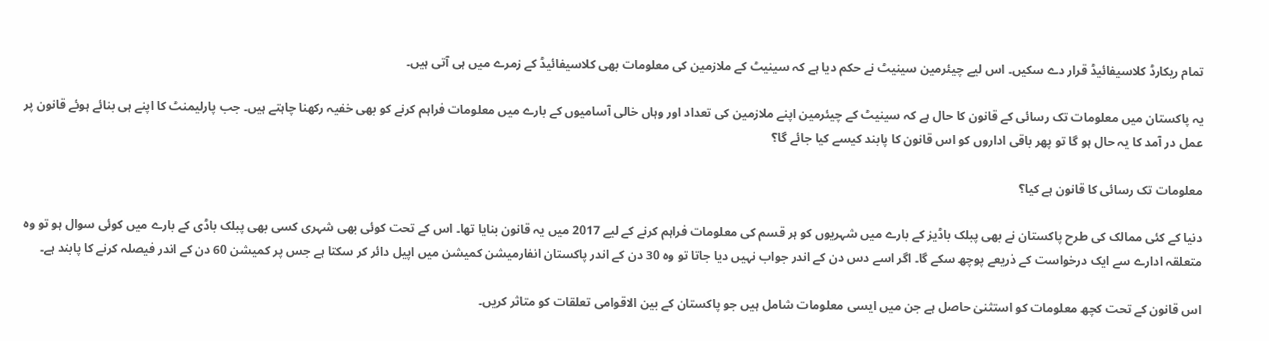تمام ریکارڈ کلاسیفائیڈ قرار دے سکیں۔ اس لیے چیئرمین سینیٹ نے حکم دیا ہے کہ سینیٹ کے ملازمین کی معلومات بھی کلاسیفائیڈ کے زمرے میں ہی آتی ہیں۔

یہ پاکستان میں معلومات تک رسائی کے قانون کا حال ہے کہ سینیٹ کے چیئرمین اپنے ملازمین کی تعداد اور وہاں خالی آسامیوں کے بارے میں معلومات فراہم کرنے کو بھی خفیہ رکھنا چاہتے ہیں۔ جب پارلیمنٹ کا اپنے ہی بنائے ہوئے قانون پر عمل در آمد کا یہ حال ہو گا تو پھر باقی اداروں کو اس قانون کا پابند کیسے کیا جائے گا؟

معلومات تک رسائی کا قانون ہے کیا؟

دنیا کے کئی ممالک کی طرح پاکستان نے بھی پبلک باڈیز کے بارے میں شہریوں کو ہر قسم کی معلومات فراہم کرنے کے لیے 2017 میں یہ قانون بنایا تھا۔ اس کے تحت کوئی بھی شہری کسی بھی پبلک باڈی کے بارے میں کوئی سوال ہو تو وہ متعلقہ ادارے سے ایک درخواست کے ذریعے پوچھ سکے گا۔ اگر اسے دس دن کے اندر جواب نہیں دیا جاتا تو وہ 30 دن کے اندر پاکستان انفارمیشن کمیشن میں اپیل دائر کر سکتا ہے جس پر کمیشن 60 دن کے اندر فیصلہ کرنے کا پابند ہے۔

اس قانون کے تحت کچھ معلومات کو استثنیٰ حاصل ہے جن میں ایسی معلومات شامل ہیں جو پاکستان کے بین الاقوامی تعلقات کو متاثر کریں۔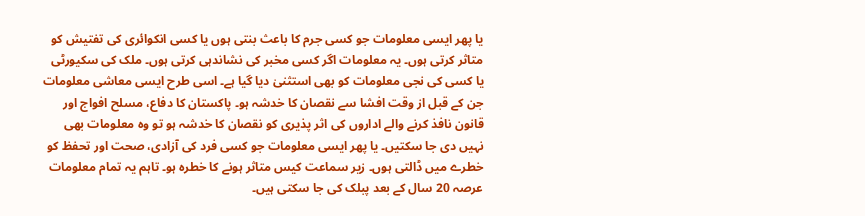یا پھر ایسی معلومات جو کسی جرم کا باعث بنتی ہوں یا کسی انکوائری کی تفتیش کو متاثر کرتی ہوں۔ یہ معلومات اگر کسی مخبر کی نشاندہی کرتی ہوں۔ ملک کی سکیورٹی یا کسی کی نجی معلومات کو بھی استثنیٰ دیا گیا ہے۔ اسی طرح ایسی معاشی معلومات جن کے قبل از وقت افشا سے نقصان کا خدشہ ہو۔ پاکستان کا دفاع، مسلح افواج اور قانون نافذ کرنے والے اداروں کی اثر پذیری کو نقصان کا خدشہ ہو تو وہ معلومات بھی نہیں دی جا سکتیں۔ یا پھر ایسی معلومات جو کسی فرد کی آزادی، صحت اور تحفظ کو خطرے میں ڈالتی ہوں۔ زیر سماعت کیس متاثر ہونے کا خطرہ ہو۔ تاہم یہ تمام معلومات عرصہ 20 سال کے بعد پبلک کی جا سکتی ہیں۔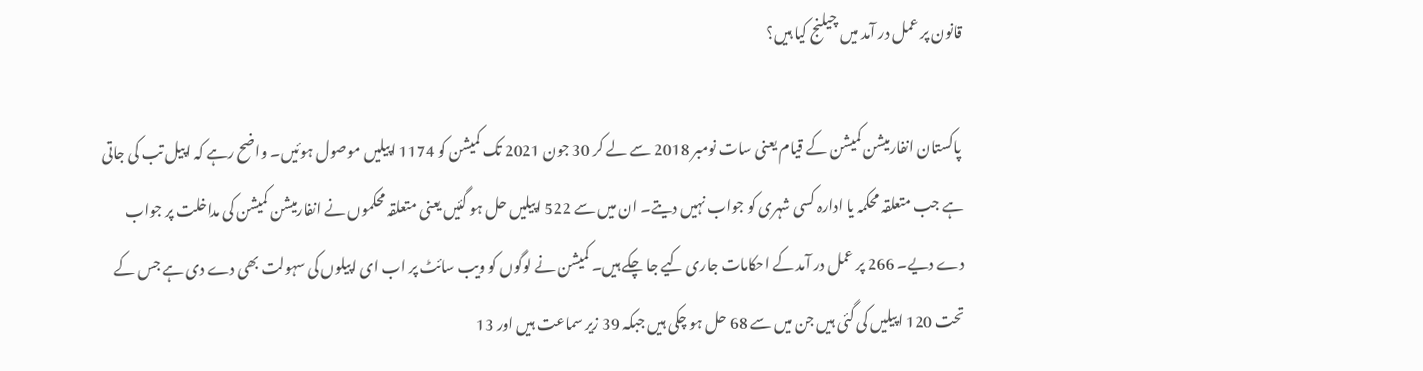قانون پر عمل در آمد میں چیلنج کیا ہیں؟

 پاکستان انفارمیشن کمیشن کے قیام یعنی سات نومبر 2018 سے لے کر 30 جون 2021 تک کمیشن کو 1174 اپیلیں موصول ہوئیں۔ واضح رہے کہ اپیل تب کی جاتی ہے جب متعلقہ محکمہ یا ادارہ کسی شہری کو جواب نہیں دیتے۔ ان میں سے 522 اپیلیں حل ہو گئیں یعنی متعلقہ محکموں نے انفارمیشن کمیشن کی مداخلت پر جواب دے دیے۔ 266 پر عمل در آمد کے احکامات جاری کیے جا چکے ہیں۔ کمیشن نے لوگوں کو ویب سائٹ پر اب ای اپیلوں کی سہولت بھی دے دی ہے جس کے تحت 120 اپیلیں کی گئی ہیں جن میں سے 68 حل ہو چکی ہیں جبکہ 39 زیر سماعت ہیں اور 13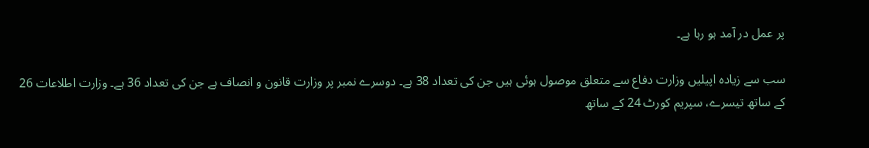پر عمل در آمد ہو رہا ہے۔

سب سے زیادہ اپیلیں وزارت دفاع سے متعلق موصول ہوئی ہیں جن کی تعداد 38 ہے۔ دوسرے نمبر پر وزارت قانون و انصاف ہے جن کی تعداد 36 ہے۔ وزارت اطلاعات 26 کے ساتھ تیسرے، سپریم کورٹ 24 کے ساتھ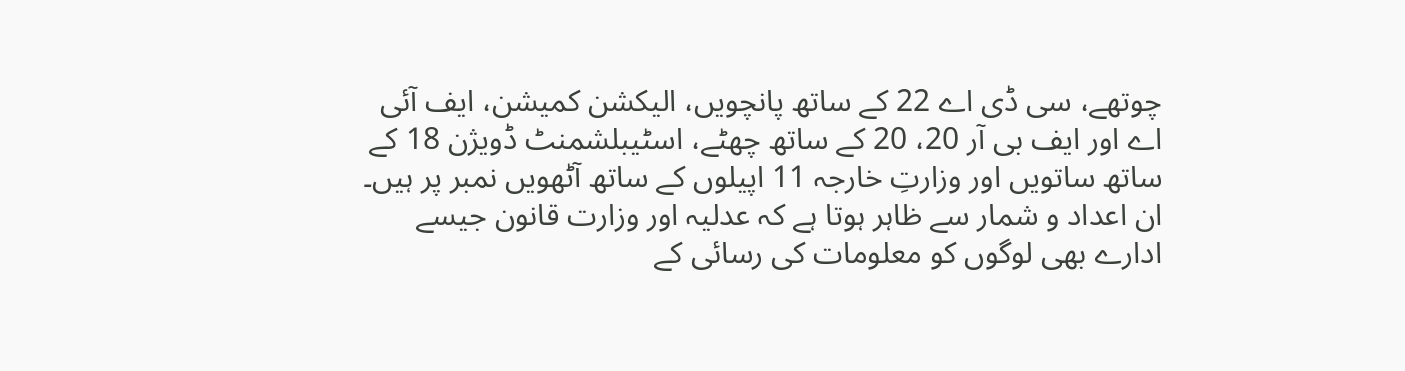چوتھے، سی ڈی اے 22 کے ساتھ پانچویں، الیکشن کمیشن، ایف آئی اے اور ایف بی آر 20، 20 کے ساتھ چھٹے، اسٹیبلشمنٹ ڈویژن 18 کے ساتھ ساتویں اور وزارتِ خارجہ 11 اپیلوں کے ساتھ آٹھویں نمبر پر ہیں۔ ان اعداد و شمار سے ظاہر ہوتا ہے کہ عدلیہ اور وزارت قانون جیسے ادارے بھی لوگوں کو معلومات کی رسائی کے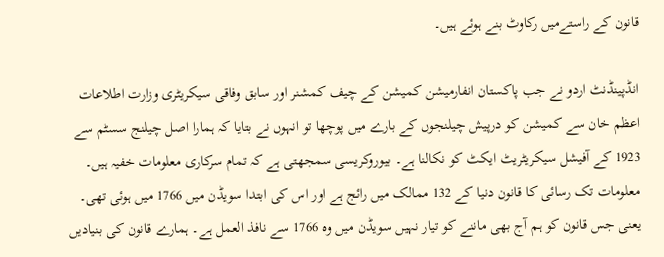قانون کے راستےمیں رکاوٹ بنے ہوئے ہیں۔

انڈپینڈنٹ اردو نے جب پاکستان انفارمیشن کمیشن کے چیف کمشنر اور سابق وفاقی سیکریٹری وزارت اطلاعات اعظم خان سے کمیشن کو درپیش چیلنجوں کے بارے میں پوچھا تو انہوں نے بتایا کہ ہمارا اصل چیلنج سسٹم سے 1923 کے آفیشل سیکریٹریٹ ایکٹ کو نکالنا ہے۔ بیوروکریسی سمجھتی ہے کہ تمام سرکاری معلومات خفیہ ہیں۔ معلومات تک رسائی کا قانون دنیا کے 132 ممالک میں رائج ہے اور اس کی ابتدا سویڈن میں 1766 میں ہوئی تھی۔ یعنی جس قانون کو ہم آج بھی ماننے کو تیار نہیں سویڈن میں وہ 1766 سے نافذ العمل ہے۔ ہمارے قانون کی بنیادیں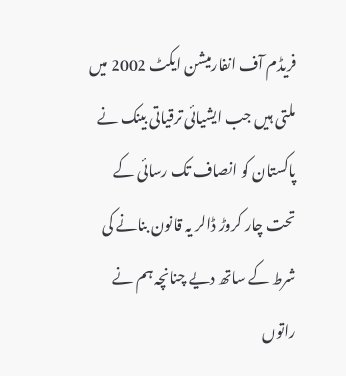فریڈم آف انفارمیشن ایکٹ 2002 میں ملتی ہیں جب ایشیائی ترقیاتی بینک نے پاکستان کو انصاف تک رسائی کے تحت چار کروڑ ڈالر یہ قانون بنانے کی شرط کے ساتھ دیے چنانچہ ہم نے راتوں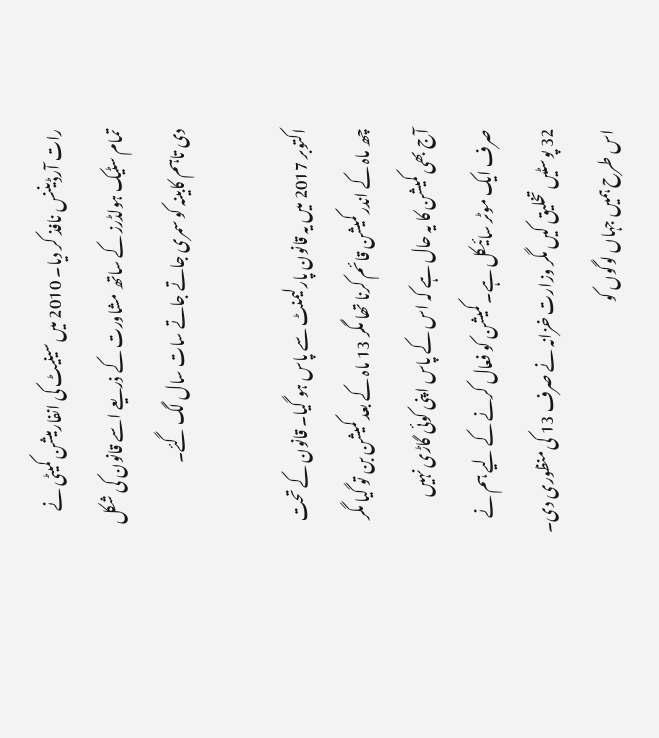رات آرڈیننس نافذ کر دیا۔ 2010 میں سینیٹ کی انفارمیشن کمیٹی نے تمام سٹیک ہولڈرز کے ساتھ مشاورت کے ذریعے اسے قانون کی شکل دی تاہم کابینہ کو سمری جاتے جاتے سات سال لگ گئے۔

اکتوبر 2017 میں یہ قانون پارلیمنٹ سے پاس ہو گیا۔ قانون کے تحت چھ ماہ کے اندر کمیشن قائم کرنا تھا مگر 13 ماہ کے بعد کمیشن بن تو گیا مگر آج بھی کمیشن کا یہ حال ہے کہ اس کے پاس اپنی کوئی گاڑی نہیں صرف ایک موٹر سائیکل ہے۔ کمیشن کو فعال کرنے کے لیے ہم نے 32 پوسٹیں تخلیق کیں مگر وزارت خزانہ نے صرف 13 کی منظوری دی۔ اس طرح ہمیں جہاں لوگوں کو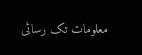معلومات تک رسائی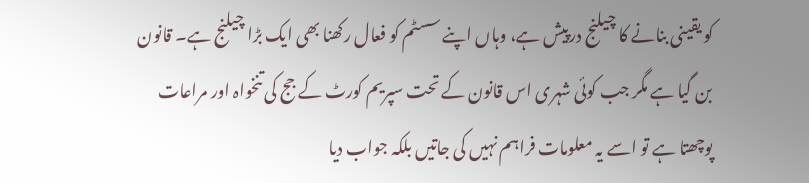کو یقینی بنانے کا چیلنج درپیش ہے، وہاں اپنے سسٹم کو فعال رکھنا بھی ایک بڑا چیلنج ہے۔ قانون بن گیا ہے مگر جب کوئی شہری اس قانون کے تحت سپریم کورٹ کے جج کی تنخواہ اور مراعات پوچھتا ہے تو اسے یہ معلومات فراہم نہیں کی جاتیں بلکہ جواب دیا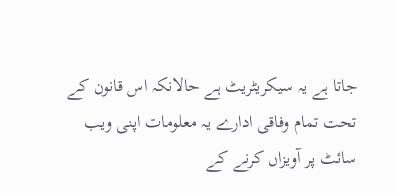جاتا ہے یہ سیکریٹریٹ ہے حالانکہ اس قانون کے تحت تمام وفاقی ادارے یہ معلومات اپنی ویب سائٹ پر آویزاں کرنے کے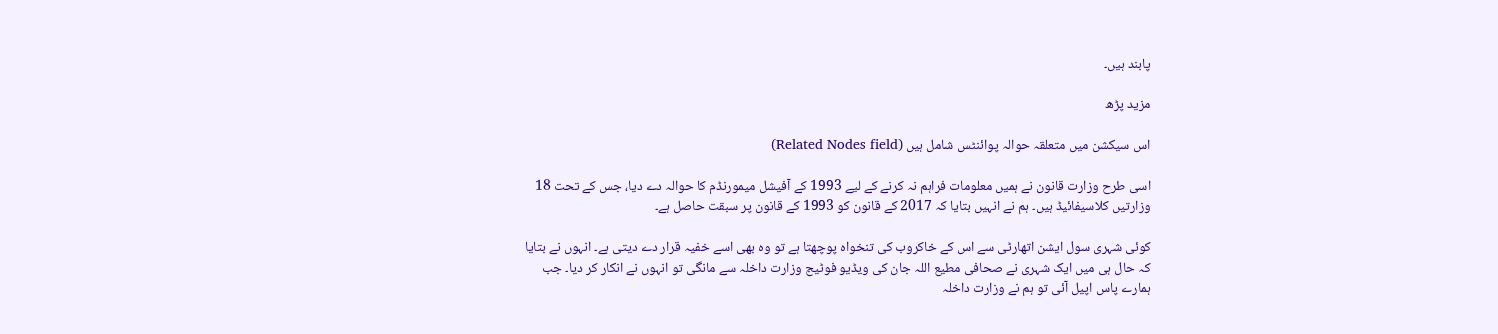پابند ہیں۔

مزید پڑھ

اس سیکشن میں متعلقہ حوالہ پوائنٹس شامل ہیں (Related Nodes field)

اسی طرح وزارت قانون نے ہمیں معلومات فراہم نہ کرنے کے لیے 1993 کے آفیشل میمورنڈم کا حوالہ دے دیا، جس کے تحت 18 وزارتیں کلاسیفائیڈ ہیں۔ ہم نے انہیں بتایا کہ 2017 کے قانون کو 1993 کے قانون پر سبقت حاصل ہے۔

کوئی شہری سول ایشن اتھارٹی سے اس کے خاکروب کی تنخواہ پوچھتا ہے تو وہ بھی اسے خفیہ قرار دے دیتی ہے۔ انہوں نے بتایا کہ حال ہی میں ایک شہری نے صحافی مطیع اللہ جان کی ویڈیو فوٹیج وزارت داخلہ سے مانگی تو انہوں نے انکار کر دیا۔ جب ہمارے پاس اپیل آئی تو ہم نے وزارت داخلہ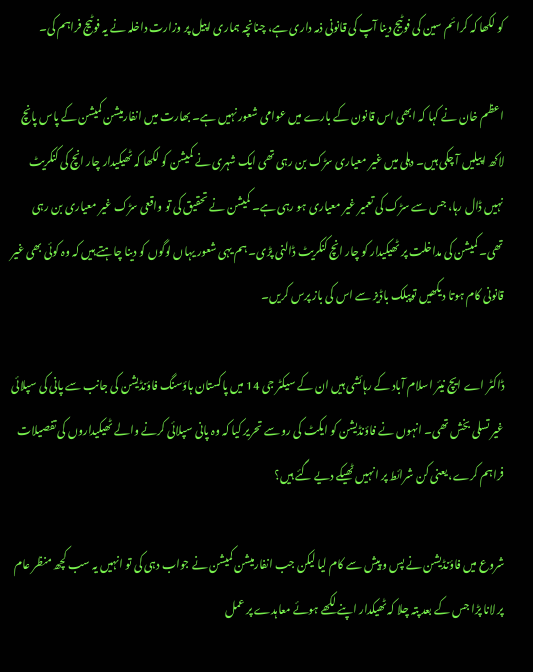کو لکھا کہ کرائم سین کی فوٹیج دینا آپ کی قانونی ذمہ داری ہے، چنانچہ ہماری اپیل پر وزارت داخلہ نے یہ فوٹیج فراہم کی۔

اعظم خان نے کہا کہ ابھی اس قانون کے بارے میں عوامی شعور نہیں ہے۔ بھارت میں انفارمیشن کمیشن کے پاس پانچ لاکھ اپیلیں آ چکی ہیں۔ دہلی میں غیر معیاری سڑک بن رہی تھی ایک شہری نے کمیشن کو لکھا کہ ٹھیکیدار چار انچ کی کنکریٹ نہیں ڈال رہا، جس سے سڑک کی تعمیر غیر معیاری ہو رہی ہے۔ کمیشن نے تحقیق کی تو واقعی سڑک غیر معیاری بن رہی تھی۔ کمیشن کی مداخلت پر ٹھیکیدار کو چار انچ کنکریٹ ڈالنی پڑی۔ ہم یہی شعور یہاں لوگوں کو دینا چاہتے ہیں کہ وہ کوئی بھی غیر قانونی کام ہوتا دیکھیں توپبلک باڈیز سے اس کی باز پرس کریں۔

ڈاکٹر اے ایچ نیئر اسلام آباد کے رہائشی ہیں ان کے سیکٹر جی 14 میں پاکستان ہاؤسنگ فاؤنڈیشن کی جانب سے پانی کی سپلائی غیر تسلی بخش تھی۔ انہوں نے فاؤنڈیشن کو ایکٹ کی رو سے تحریر کیا کہ وہ پانی سپلائی کرنے والے ٹھیکیداروں کی تفصیلات فراہم کرے، یعنی کن شرائط پر انہیں ٹھیکے دیے گئے ہیں؟

شروع میں فاؤنڈیشن نے پس و پیش سے کام لیا لیکن جب انفارمیشن کمیشن نے جواب دہی کی تو انہیں یہ سب کچھ منظر عام پر لانا پڑا جس کے بعد پتہ چلا کہ ٹھیکدار اپنے لکھے ہوئے معاہدے پر عمل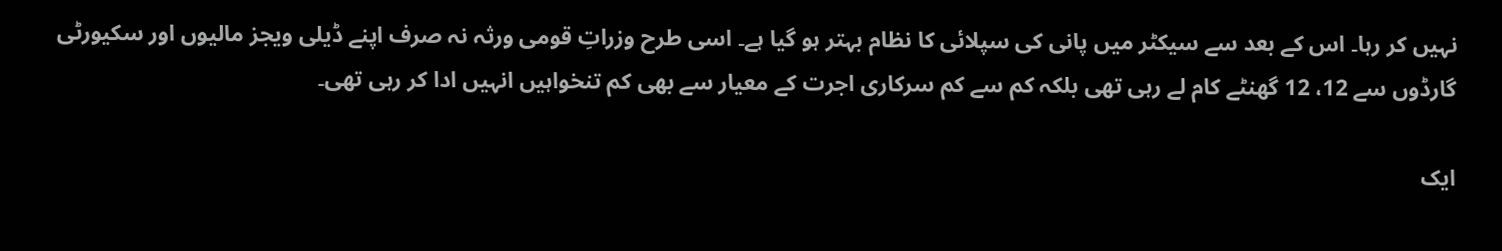نہیں کر رہا۔ اس کے بعد سے سیکٹر میں پانی کی سپلائی کا نظام بہتر ہو گیا ہے۔ اسی طرح وزراتِ قومی ورثہ نہ صرف اپنے ڈیلی ویجز مالیوں اور سکیورٹی گارڈوں سے 12، 12 گھنٹے کام لے رہی تھی بلکہ کم سے کم سرکاری اجرت کے معیار سے بھی کم تنخواہیں انہیں ادا کر رہی تھی۔

ایک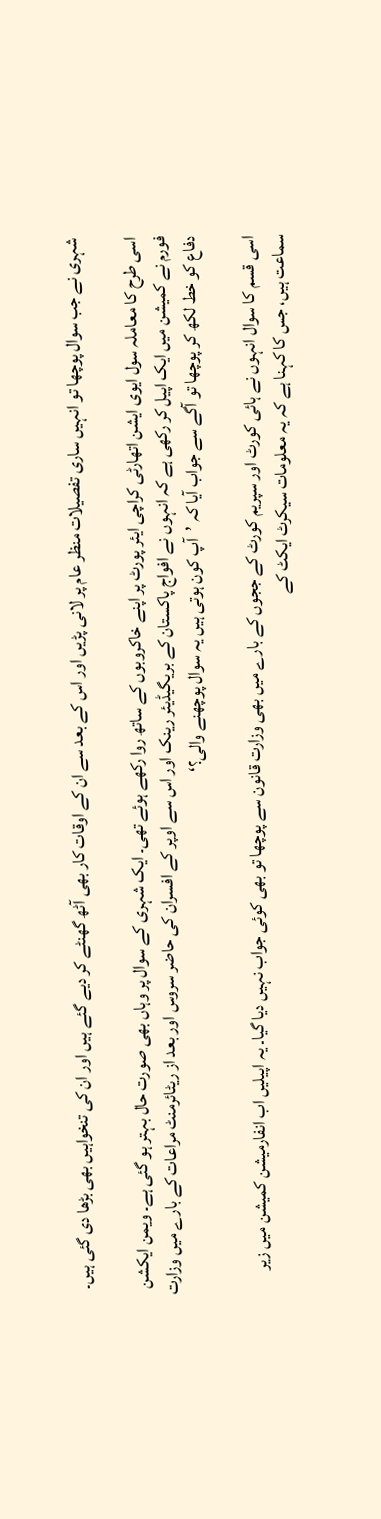شہری نے جب سوال پوچھا تو انہیں ساری تفصیلات منظر عام پر لانی پڑیں اور اس کے بعد سے ان کے اوقات کار بھی آٹھ گھنٹے کر دیے گئے ہیں اور ان کی تنخواہیں بھی بڑھا دی گئی ہیں۔

اسی طرح کا معاملہ سول ایوی ایشن اتھارٹی کراچی ایئر پورٹ پر اپنے خاکروبوں کے ساتھ روا رکھے ہوئے تھی۔ ایک شہری کے سوال پر وہاں بھی صورت حال بہتر ہو گئی ہے۔ ویمن ایکشن فورم نے کمیشن میں ایک اپیل کر رکھی ہے کہ انہوں نے افواج پاکستان کے بریگیڈیئر رینک اور اس سے اوپر کے افسران کی حاضر سروس اور بعد از ریٹائرمنٹ مراعات کے بارے میں وزارت دفاع کو خط لکھ کر پوچھا تو آگے سے جواب آیا کہ ’آپ کون ہوتی ہیں یہ سوال پوچھنے والی؟‘

اسی قسم کا سوال انہوں نے ہائی کورٹ اور سپریم کورٹ کے ججوں کے بارے میں بھی وزارت قانون سے پوچھا تو بھی کوئی جواب نہیں دیا گیا۔ یہ اپیلیں اب انفارمیشن کمیشن میں زیر سماعت ہیں، جس کا کہنا ہے کہ یہ معلومات سیکرٹ ایکٹ کے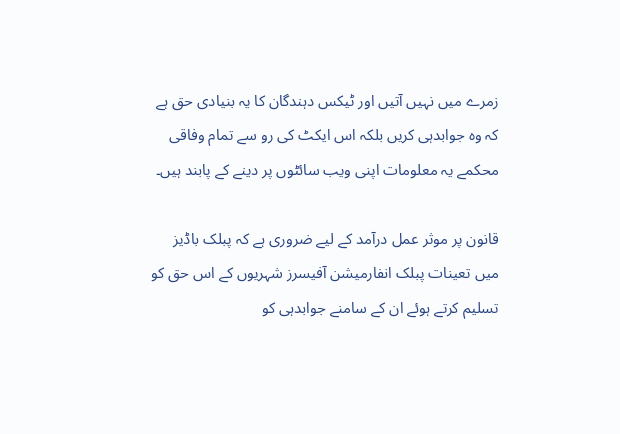زمرے میں نہیں آتیں اور ٹیکس دہندگان کا یہ بنیادی حق ہے کہ وہ جوابدہی کریں بلکہ اس ایکٹ کی رو سے تمام وفاقی محکمے یہ معلومات اپنی ویب سائٹوں پر دینے کے پابند ہیں۔

قانون پر موثر عمل درآمد کے لیے ضروری ہے کہ پبلک باڈیز میں تعینات پبلک انفارمیشن آفیسرز شہریوں کے اس حق کو تسلیم کرتے ہوئے ان کے سامنے جوابدہی کو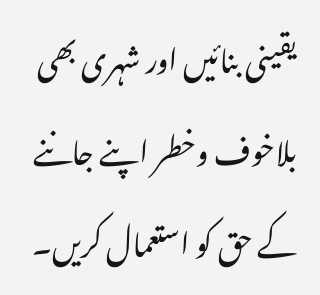یقینی بنائیں اور شہری بھی بلاخوف وخطر اپنے جاننے کے حق کو استعمال کریں۔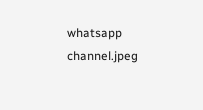whatsapp channel.jpeg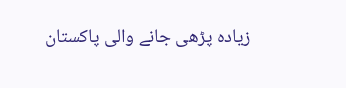زیادہ پڑھی جانے والی پاکستان